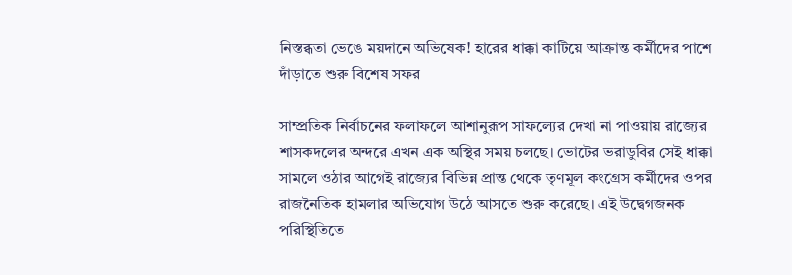নিস্তব্ধতা ভেঙে ময়দানে অভিষেক! হারের ধাক্কা কাটিয়ে আক্রান্ত কর্মীদের পাশে দাঁড়াতে শুরু বিশেষ সফর

সাম্প্রতিক নির্বাচনের ফলাফলে আশানুরূপ সাফল্যের দেখা না পাওয়ায় রাজ্যের শাসকদলের অন্দরে এখন এক অস্থির সময় চলছে। ভোটের ভরাডুবির সেই ধাক্কা সামলে ওঠার আগেই রাজ্যের বিভিন্ন প্রান্ত থেকে তৃণমূল কংগ্রেস কর্মীদের ওপর রাজনৈতিক হামলার অভিযোগ উঠে আসতে শুরু করেছে। এই উদ্বেগজনক পরিস্থিতিতে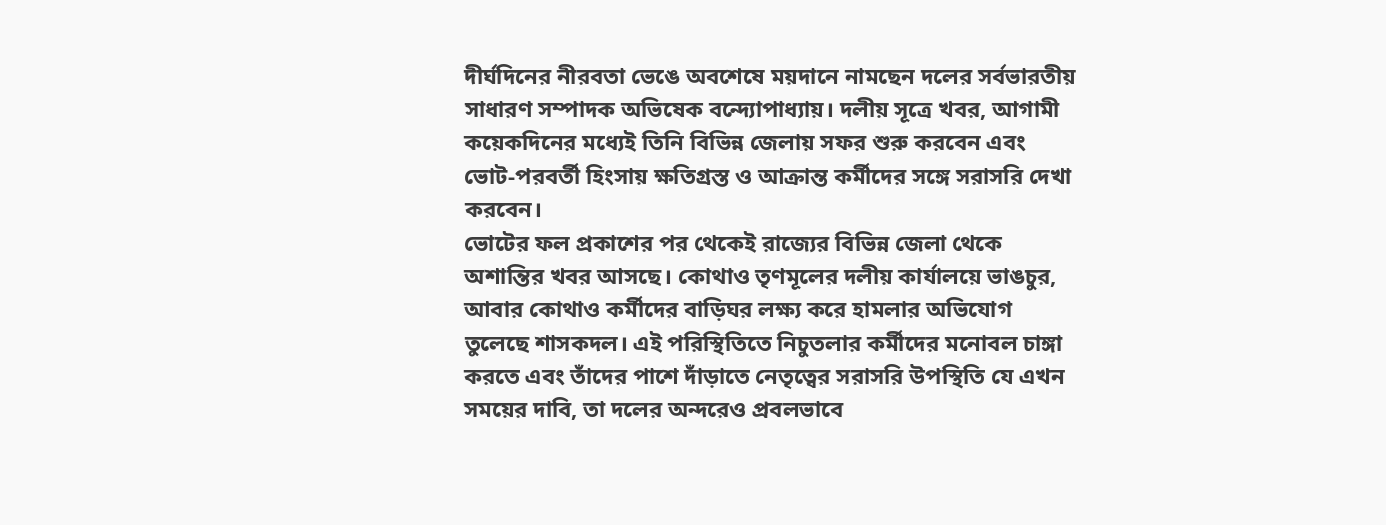দীর্ঘদিনের নীরবতা ভেঙে অবশেষে ময়দানে নামছেন দলের সর্বভারতীয় সাধারণ সম্পাদক অভিষেক বন্দ্যোপাধ্যায়। দলীয় সূত্রে খবর, আগামী কয়েকদিনের মধ্যেই তিনি বিভিন্ন জেলায় সফর শুরু করবেন এবং ভোট-পরবর্তী হিংসায় ক্ষতিগ্রস্ত ও আক্রান্ত কর্মীদের সঙ্গে সরাসরি দেখা করবেন।
ভোটের ফল প্রকাশের পর থেকেই রাজ্যের বিভিন্ন জেলা থেকে অশান্তির খবর আসছে। কোথাও তৃণমূলের দলীয় কার্যালয়ে ভাঙচুর, আবার কোথাও কর্মীদের বাড়িঘর লক্ষ্য করে হামলার অভিযোগ তুলেছে শাসকদল। এই পরিস্থিতিতে নিচুতলার কর্মীদের মনোবল চাঙ্গা করতে এবং তাঁদের পাশে দাঁড়াতে নেতৃত্বের সরাসরি উপস্থিতি যে এখন সময়ের দাবি, তা দলের অন্দরেও প্রবলভাবে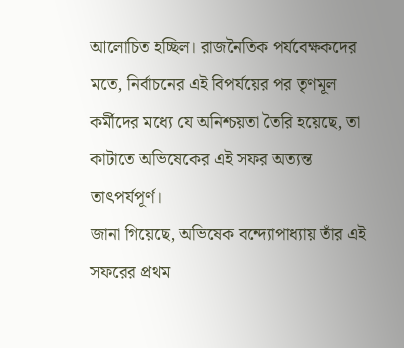আলোচিত হচ্ছিল। রাজনৈতিক পর্যবেক্ষকদের মতে, নির্বাচনের এই বিপর্যয়ের পর তৃণমূল কর্মীদের মধ্যে যে অনিশ্চয়তা তৈরি হয়েছে, তা কাটাতে অভিষেকের এই সফর অত্যন্ত তাৎপর্যপূর্ণ।
জানা গিয়েছে, অভিষেক বন্দ্যোপাধ্যায় তাঁর এই সফরের প্রথম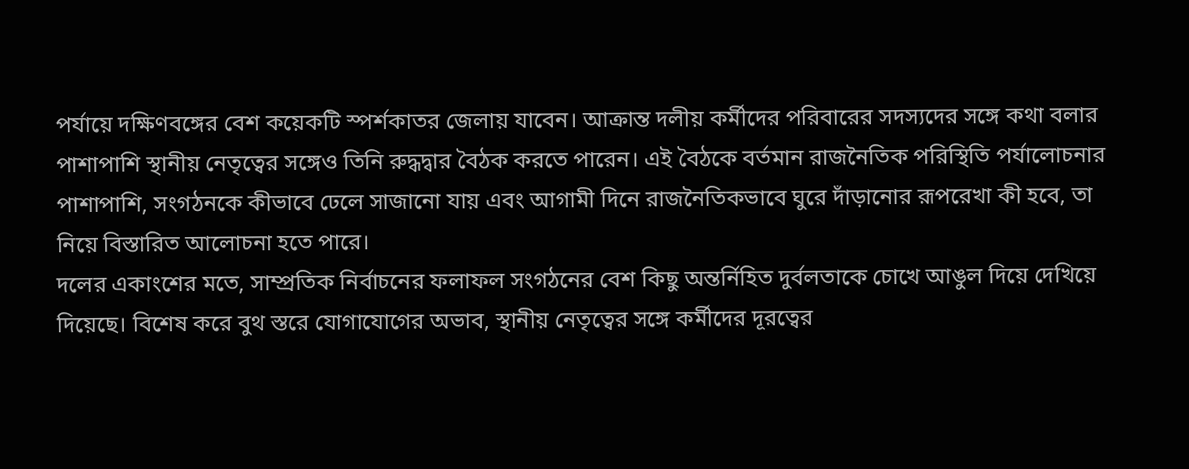পর্যায়ে দক্ষিণবঙ্গের বেশ কয়েকটি স্পর্শকাতর জেলায় যাবেন। আক্রান্ত দলীয় কর্মীদের পরিবারের সদস্যদের সঙ্গে কথা বলার পাশাপাশি স্থানীয় নেতৃত্বের সঙ্গেও তিনি রুদ্ধদ্বার বৈঠক করতে পারেন। এই বৈঠকে বর্তমান রাজনৈতিক পরিস্থিতি পর্যালোচনার পাশাপাশি, সংগঠনকে কীভাবে ঢেলে সাজানো যায় এবং আগামী দিনে রাজনৈতিকভাবে ঘুরে দাঁড়ানোর রূপরেখা কী হবে, তা নিয়ে বিস্তারিত আলোচনা হতে পারে।
দলের একাংশের মতে, সাম্প্রতিক নির্বাচনের ফলাফল সংগঠনের বেশ কিছু অন্তর্নিহিত দুর্বলতাকে চোখে আঙুল দিয়ে দেখিয়ে দিয়েছে। বিশেষ করে বুথ স্তরে যোগাযোগের অভাব, স্থানীয় নেতৃত্বের সঙ্গে কর্মীদের দূরত্বের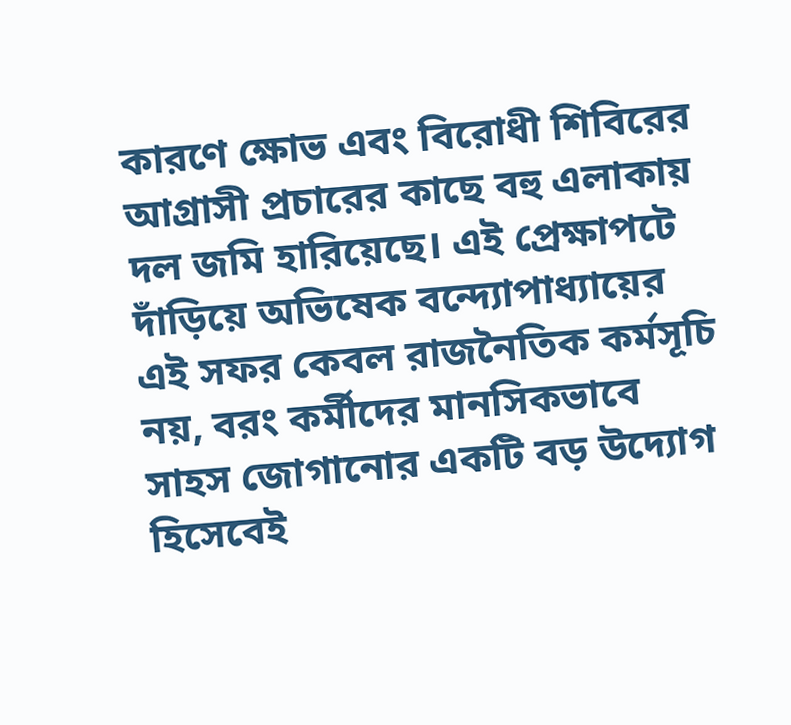কারণে ক্ষোভ এবং বিরোধী শিবিরের আগ্রাসী প্রচারের কাছে বহু এলাকায় দল জমি হারিয়েছে। এই প্রেক্ষাপটে দাঁড়িয়ে অভিষেক বন্দ্যোপাধ্যায়ের এই সফর কেবল রাজনৈতিক কর্মসূচি নয়, বরং কর্মীদের মানসিকভাবে সাহস জোগানোর একটি বড় উদ্যোগ হিসেবেই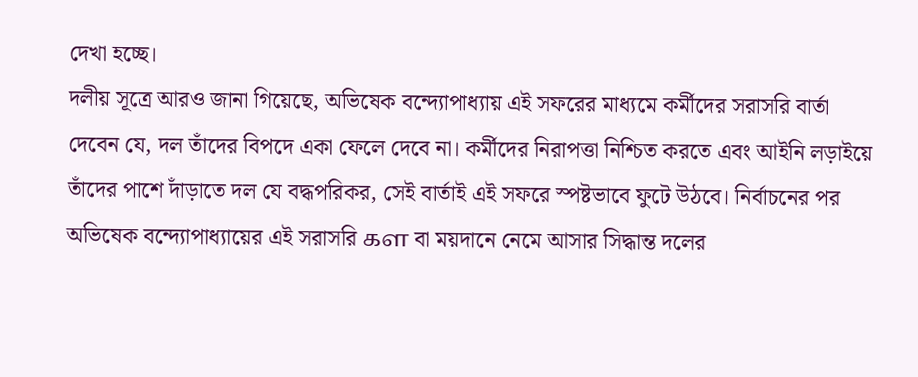দেখা হচ্ছে।
দলীয় সূত্রে আরও জানা গিয়েছে, অভিষেক বন্দ্যোপাধ্যায় এই সফরের মাধ্যমে কর্মীদের সরাসরি বার্তা দেবেন যে, দল তাঁদের বিপদে একা ফেলে দেবে না। কর্মীদের নিরাপত্তা নিশ্চিত করতে এবং আইনি লড়াইয়ে তাঁদের পাশে দাঁড়াতে দল যে বদ্ধপরিকর, সেই বার্তাই এই সফরে স্পষ্টভাবে ফুটে উঠবে। নির্বাচনের পর অভিষেক বন্দ্যোপাধ্যায়ের এই সরাসরি கள বা ময়দানে নেমে আসার সিদ্ধান্ত দলের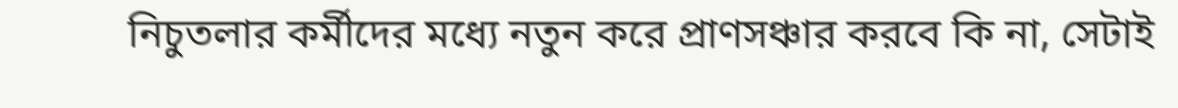নিচুতলার কর্মীদের মধ্যে নতুন করে প্রাণসঞ্চার করবে কি না, সেটাই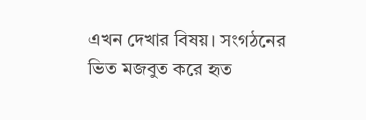এখন দেখার বিষয়। সংগঠনের ভিত মজবুত করে হৃত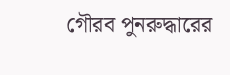গৌরব পুনরুদ্ধারের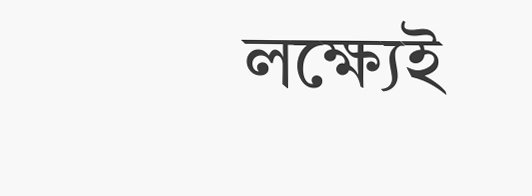লক্ষ্যেই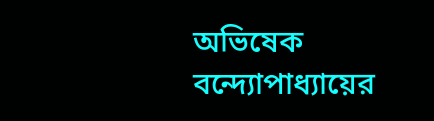অভিষেক বন্দ্যোপাধ্যায়ের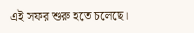এই সফর শুরু হতে চলেছে।